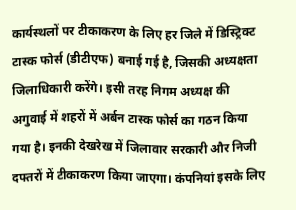कार्यस्थलों पर टीकाकरण के लिए हर जिले में डिस्ट्रिक्ट टास्क फोर्स (डीटीएफ) बनाई गई है, जिसकी अध्यक्षता जिलाधिकारी करेंगे। इसी तरह निगम अध्यक्ष की अगुवाई में शहरों में अर्बन टास्क फोर्स का गठन किया गया है। इनकी देखरेख में जिलावार सरकारी और निजी दफ्तरों में टीकाकरण किया जाएगा। कंपनियां इसके लिए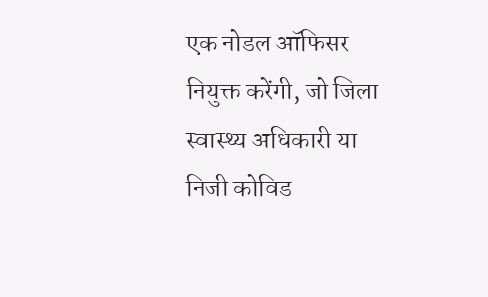एक नोडल ऑफिसर नियुक्त करेंगी, जो जिला स्वास्थ्य अधिकारी या निजी कोविड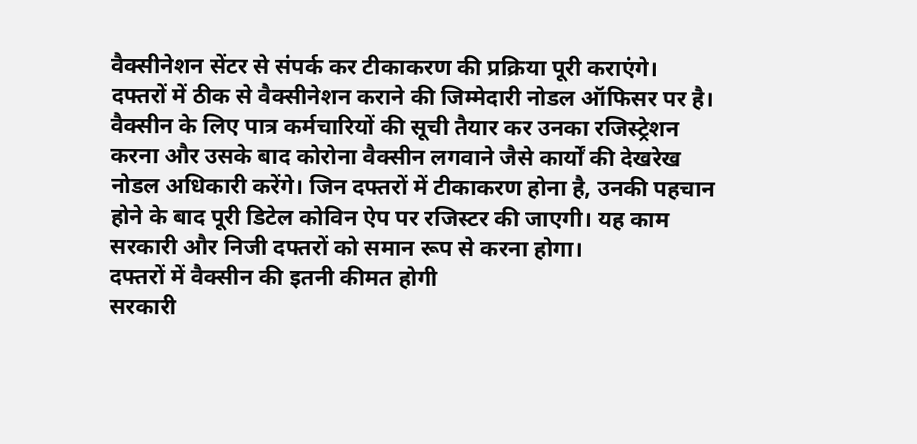वैक्सीनेशन सेंटर से संपर्क कर टीकाकरण की प्रक्रिया पूरी कराएंगे।
दफ्तरों में ठीक से वैक्सीनेशन कराने की जिम्मेदारी नोडल ऑफिसर पर है। वैक्सीन के लिए पात्र कर्मचारियों की सूची तैयार कर उनका रजिस्ट्रेशन करना और उसके बाद कोरोना वैक्सीन लगवाने जैसे कार्यों की देखरेख नोडल अधिकारी करेंगे। जिन दफ्तरों में टीकाकरण होना है, उनकी पहचान होने के बाद पूरी डिटेल कोविन ऐप पर रजिस्टर की जाएगी। यह काम सरकारी और निजी दफ्तरों को समान रूप से करना होगा।
दफ्तरों में वैक्सीन की इतनी कीमत होगी
सरकारी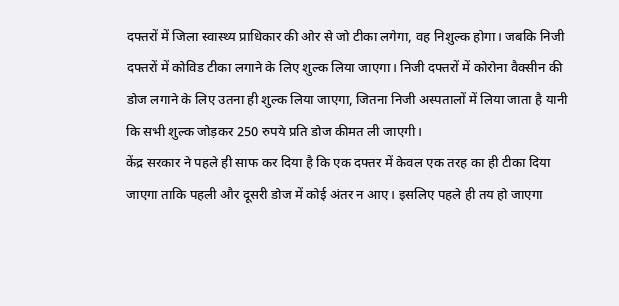दफ्तरों में जिला स्वास्थ्य प्राधिकार की ओर से जो टीका लगेगा, वह निशुल्क होगा। जबकि निजी दफ्तरों में कोविड टीका लगाने के लिए शुल्क लिया जाएगा। निजी दफ्तरों में कोरोना वैक्सीन की डोज लगाने के लिए उतना ही शुल्क लिया जाएगा, जितना निजी अस्पतालों में लिया जाता है यानी कि सभी शुल्क जोड़कर 250 रुपये प्रति डोज कीमत ली जाएगी।
केंद्र सरकार ने पहले ही साफ कर दिया है कि एक दफ्तर में केवल एक तरह का ही टीका दिया जाएगा ताकि पहली और दूसरी डोज में कोई अंतर न आए। इसलिए पहले ही तय हो जाएगा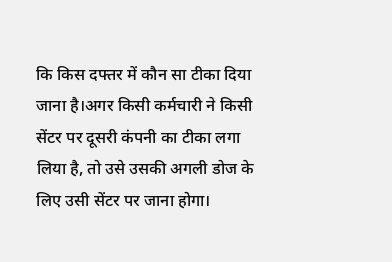कि किस दफ्तर में कौन सा टीका दिया जाना है।अगर किसी कर्मचारी ने किसी सेंटर पर दूसरी कंपनी का टीका लगा लिया है, तो उसे उसकी अगली डोज के लिए उसी सेंटर पर जाना होगा।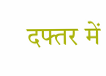दफ्तर में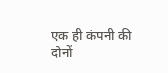एक ही कंपनी की दोनों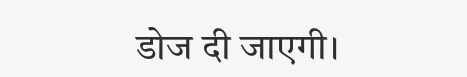डोज दी जाएगी।